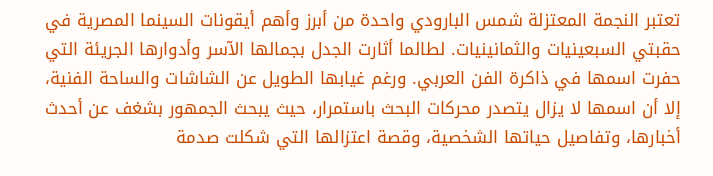تعتبر النجمة المعتزلة شمس البارودي واحدة من أبرز وأهم أيقونات السينما المصرية في حقبتي السبعينيات والثمانينيات. لطالما أثارت الجدل بجمالها الآسر وأدوارها الجريئة التي حفرت اسمها في ذاكرة الفن العربي. ورغم غيابها الطويل عن الشاشات والساحة الفنية، إلا أن اسمها لا يزال يتصدر محركات البحث باستمرار، حيث يبحث الجمهور بشغف عن أحدث أخبارها، وتفاصيل حياتها الشخصية، وقصة اعتزالها التي شكلت صدمة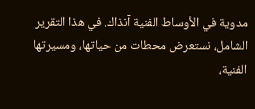مدوية في الأوساط الفنية آنذاك. في هذا التقرير الشامل، نستعرض محطات من حياتها، ومسيرتها الفنية،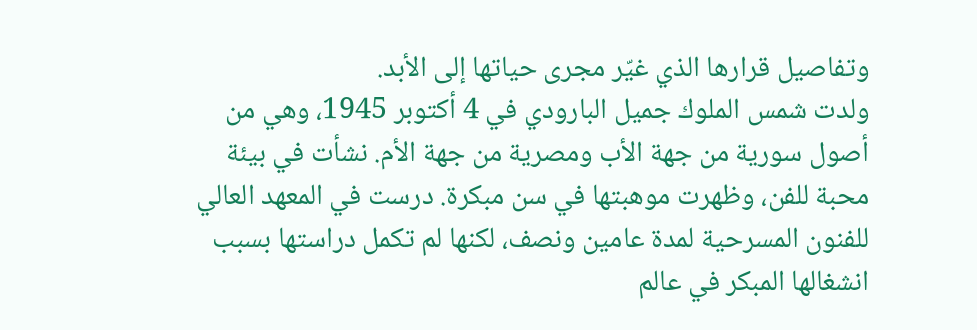وتفاصيل قرارها الذي غيّر مجرى حياتها إلى الأبد.
ولدت شمس الملوك جميل البارودي في 4 أكتوبر 1945، وهي من أصول سورية من جهة الأب ومصرية من جهة الأم. نشأت في بيئة محبة للفن، وظهرت موهبتها في سن مبكرة. درست في المعهد العالي للفنون المسرحية لمدة عامين ونصف، لكنها لم تكمل دراستها بسبب انشغالها المبكر في عالم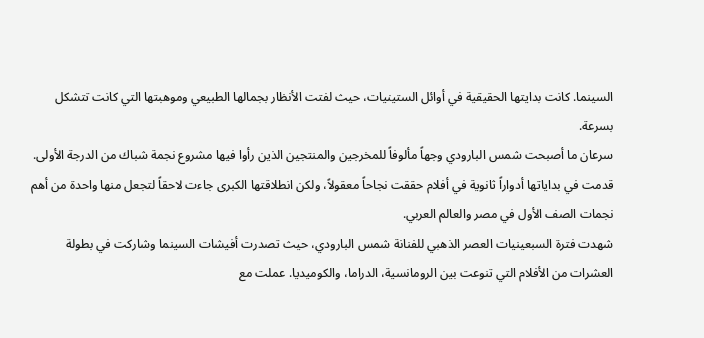السينما. كانت بدايتها الحقيقية في أوائل الستينيات، حيث لفتت الأنظار بجمالها الطبيعي وموهبتها التي كانت تتشكل بسرعة.
سرعان ما أصبحت شمس البارودي وجهاً مألوفاً للمخرجين والمنتجين الذين رأوا فيها مشروع نجمة شباك من الدرجة الأولى. قدمت في بداياتها أدواراً ثانوية في أفلام حققت نجاحاً معقولاً، ولكن انطلاقتها الكبرى جاءت لاحقاً لتجعل منها واحدة من أهم نجمات الصف الأول في مصر والعالم العربي.
شهدت فترة السبعينيات العصر الذهبي للفنانة شمس البارودي، حيث تصدرت أفيشات السينما وشاركت في بطولة العشرات من الأفلام التي تنوعت بين الرومانسية، الدراما، والكوميديا. عملت مع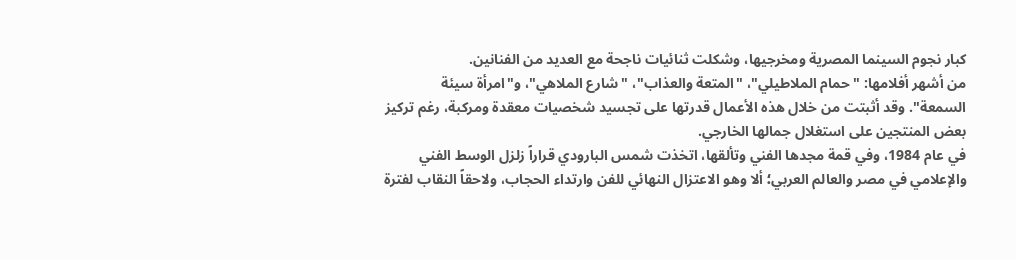كبار نجوم السينما المصرية ومخرجيها، وشكلت ثنائيات ناجحة مع العديد من الفنانين.
من أشهر أفلامها: "حمام الملاطيلي"، "المتعة والعذاب"، "شارع الملاهي"، و"امرأة سيئة السمعة". وقد أثبتت من خلال هذه الأعمال قدرتها على تجسيد شخصيات معقدة ومركبة، رغم تركيز بعض المنتجين على استغلال جمالها الخارجي.
في عام 1984، وفي قمة مجدها الفني وتألقها، اتخذت شمس البارودي قراراً زلزل الوسط الفني والإعلامي في مصر والعالم العربي؛ ألا وهو الاعتزال النهائي للفن وارتداء الحجاب، ولاحقاً النقاب لفترة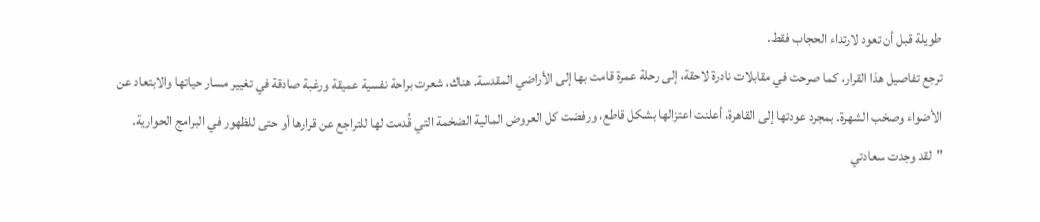طويلة قبل أن تعود لارتداء الحجاب فقط.
ترجع تفاصيل هذا القرار، كما صرحت في مقابلات نادرة لاحقة، إلى رحلة عمرة قامت بها إلى الأراضي المقدسة. هناك، شعرت براحة نفسية عميقة ورغبة صادقة في تغيير مسار حياتها والابتعاد عن الأضواء وصخب الشهرة. بمجرد عودتها إلى القاهرة، أعلنت اعتزالها بشكل قاطع، ورفضت كل العروض المالية الضخمة التي قُدمت لها للتراجع عن قرارها أو حتى للظهور في البرامج الحوارية.
"لقد وجدت سعادتي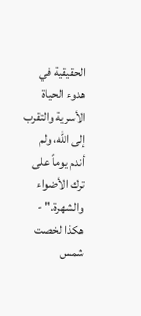الحقيقية في هدوء الحياة الأسرية والتقرب إلى الله، ولم أندم يوماً على ترك الأضواء والشهرة." - هكذا لخصت شمس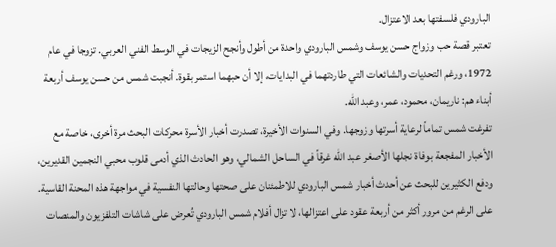البارودي فلسفتها بعد الاعتزال.
تعتبر قصة حب وزواج حسن يوسف وشمس البارودي واحدة من أطول وأنجح الزيجات في الوسط الفني العربي. تزوجا في عام 1972، ورغم التحديات والشائعات التي طاردتهما في البدايات، إلا أن حبهما استمر بقوة. أنجبت شمس من حسن يوسف أربعة أبناء هم: ناريمان، محمود، عمر، وعبد الله.
تفرغت شمس تماماً لرعاية أسرتها وزوجها. وفي السنوات الأخيرة، تصدرت أخبار الأسرة محركات البحث مرة أخرى، خاصة مع الأخبار المفجعة بوفاة نجلها الأصغر عبد الله غرقاً في الساحل الشمالي، وهو الحادث الذي أدمى قلوب محبي النجمين القديرين، ودفع الكثيرين للبحث عن أحدث أخبار شمس البارودي للاطمئنان على صحتها وحالتها النفسية في مواجهة هذه المحنة القاسية.
على الرغم من مرور أكثر من أربعة عقود على اعتزالها، لا تزال أفلام شمس البارودي تُعرض على شاشات التلفزيون والمنصات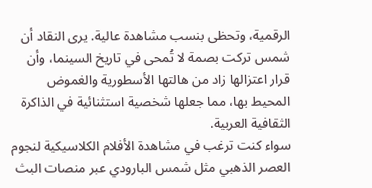الرقمية، وتحظى بنسب مشاهدة عالية. يرى النقاد أن شمس تركت بصمة لا تُمحى في تاريخ السينما، وأن قرار اعتزالها زاد من هالتها الأسطورية والغموض المحيط بها، مما جعلها شخصية استثنائية في الذاكرة الثقافية العربية.
سواء كنت ترغب في مشاهدة الأفلام الكلاسيكية لنجوم العصر الذهبي مثل شمس البارودي عبر منصات البث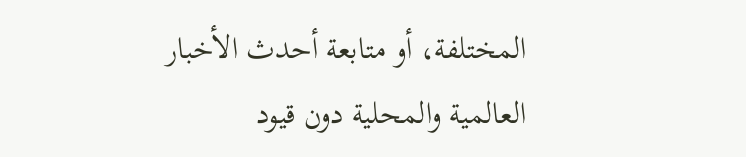المختلفة، أو متابعة أحدث الأخبار العالمية والمحلية دون قيود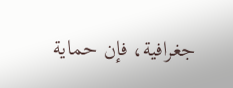جغرافية، فإن حماية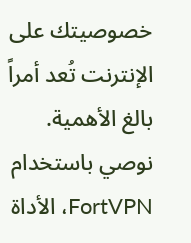خصوصيتك على الإنترنت تُعد أمراً بالغ الأهمية.
نوصي باستخدام FortVPN، الأداة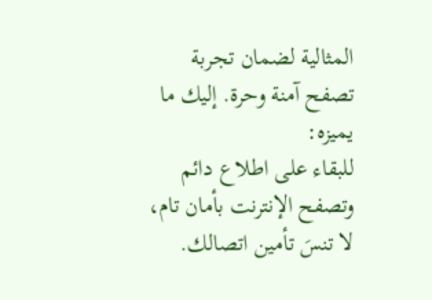المثالية لضمان تجربة تصفح آمنة وحرة. إليك ما يميزه:
للبقاء على اطلاع دائم وتصفح الإنترنت بأمان تام، لا تنسَ تأمين اتصالك.